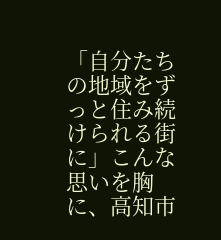「自分たちの地域をずっと住み続けられる街に」こんな思いを胸に、高知市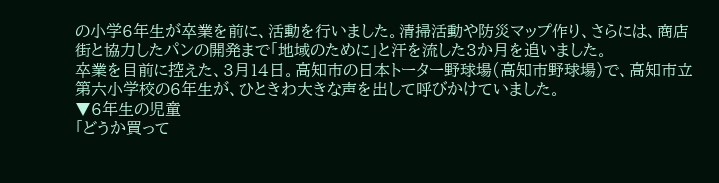の小学6年生が卒業を前に、活動を行いました。清掃活動や防災マップ作り、さらには、商店街と協力したパンの開発まで「地域のために」と汗を流した3か月を追いました。
卒業を目前に控えた、3月14日。高知市の日本トーター野球場(高知市野球場)で、高知市立第六小学校の6年生が、ひときわ大きな声を出して呼びかけていました。
▼6年生の児童
「どうか買って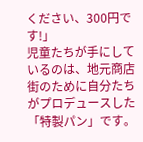ください、300円です!」
児童たちが手にしているのは、地元商店街のために自分たちがプロデュースした「特製パン」です。